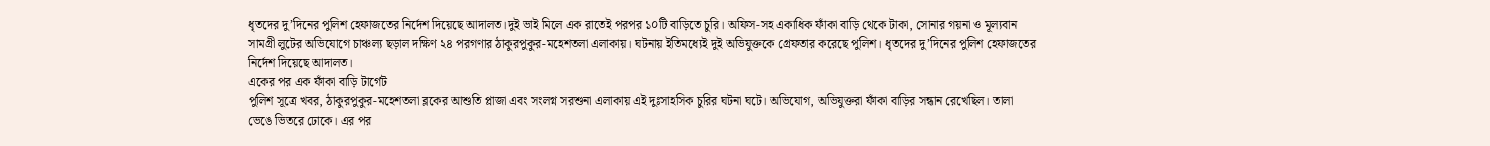ধৃতদের দু’দিনের পুলিশ হেফাজতের নির্দেশ দিয়েছে আদালত।দুই ভাই মিলে এক রাতেই পরপর ১০টি বাড়িতে চুরি। অফিস-সহ একাধিক ফাঁকা বাড়ি থেকে টাকা, সোনার গয়না ও মূল্যবান সামগ্রী লুটের অভিযোগে চাঞ্চল্য ছড়াল দক্ষিণ ২৪ পরগণার ঠাকুরপুকুর-মহেশতলা এলাকায়। ঘটনায় ইতিমধ্যেই দুই অভিযুক্তকে গ্রেফতার করেছে পুলিশ। ধৃতদের দু’দিনের পুলিশ হেফাজতের নির্দেশ দিয়েছে আদালত।
একের পর এক ফাঁকা বাড়ি টার্গেট
পুলিশ সূত্রে খবর, ঠাকুরপুকুর-মহেশতলা ব্লকের আশুতি প্লাজা এবং সংলগ্ন সরশুনা এলাকায় এই দুঃসাহসিক চুরির ঘটনা ঘটে। অভিযোগ, অভিযুক্তরা ফাঁকা বাড়ির সন্ধান রেখেছিল। তালা ভেঙে ভিতরে ঢোকে। এর পর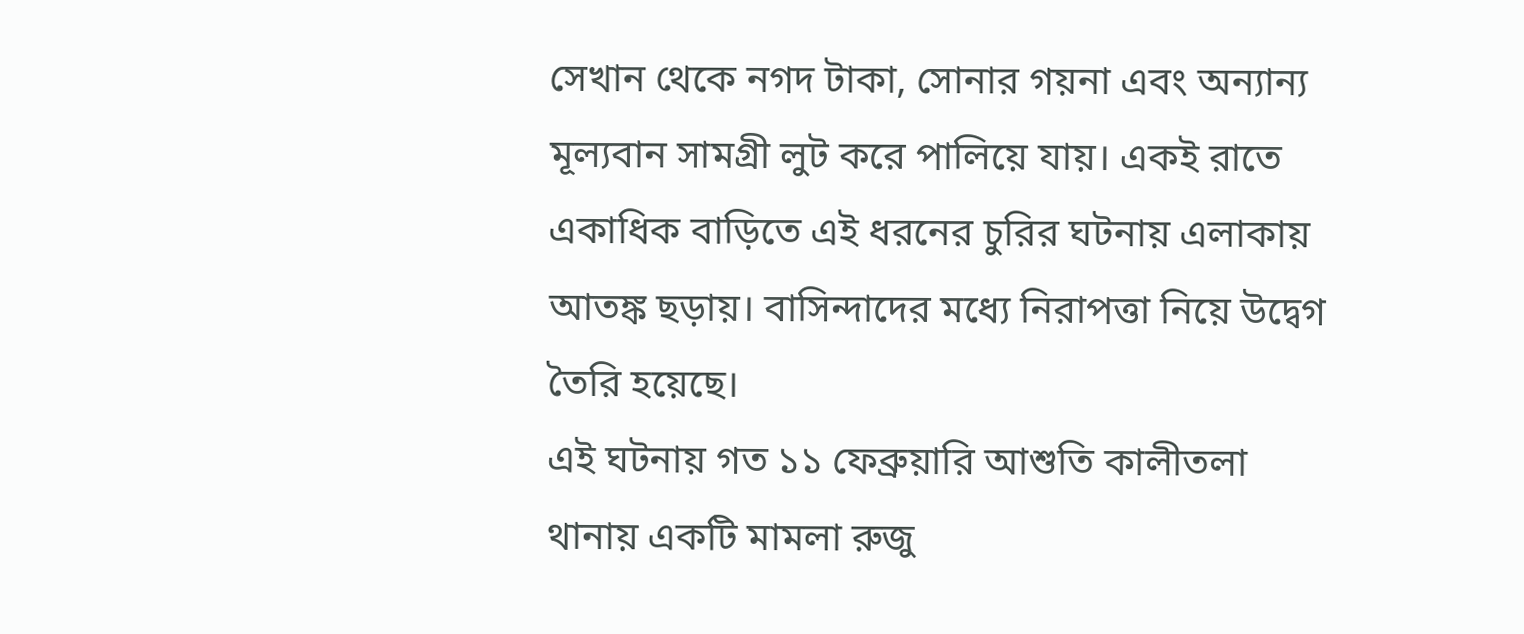সেখান থেকে নগদ টাকা, সোনার গয়না এবং অন্যান্য মূল্যবান সামগ্রী লুট করে পালিয়ে যায়। একই রাতে একাধিক বাড়িতে এই ধরনের চুরির ঘটনায় এলাকায় আতঙ্ক ছড়ায়। বাসিন্দাদের মধ্যে নিরাপত্তা নিয়ে উদ্বেগ তৈরি হয়েছে।
এই ঘটনায় গত ১১ ফেব্রুয়ারি আশুতি কালীতলা থানায় একটি মামলা রুজু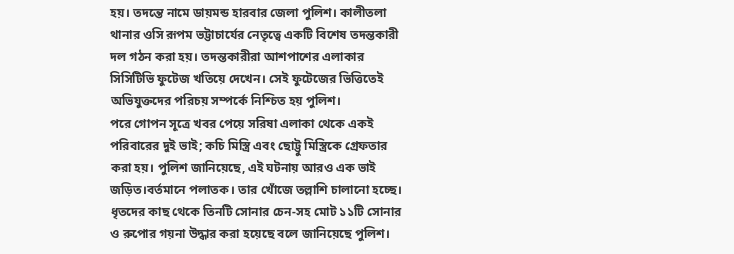হয়। তদন্তে নামে ডায়মন্ড হারবার জেলা পুলিশ। কালীতলা থানার ওসি রূপম ভট্টাচার্যের নেতৃত্বে একটি বিশেষ তদন্তকারী দল গঠন করা হয়। তদন্তকারীরা আশপাশের এলাকার সিসিটিভি ফুটেজ খতিয়ে দেখেন। সেই ফুটেজের ভিত্তিতেই অভিযুক্তদের পরিচয় সম্পর্কে নিশ্চিত হয় পুলিশ।
পরে গোপন সূত্রে খবর পেয়ে সরিষা এলাকা থেকে একই পরিবারের দুই ভাই; কচি মিস্ত্রি এবং ছোট্টু মিস্ত্রিকে গ্রেফতার করা হয়। পুলিশ জানিয়েছে, এই ঘটনায় আরও এক ভাই জড়িত।বর্তমানে পলাতক। তার খোঁজে তল্লাশি চালানো হচ্ছে। ধৃতদের কাছ থেকে তিনটি সোনার চেন-সহ মোট ১১টি সোনার ও রুপোর গয়না উদ্ধার করা হয়েছে বলে জানিয়েছে পুলিশ।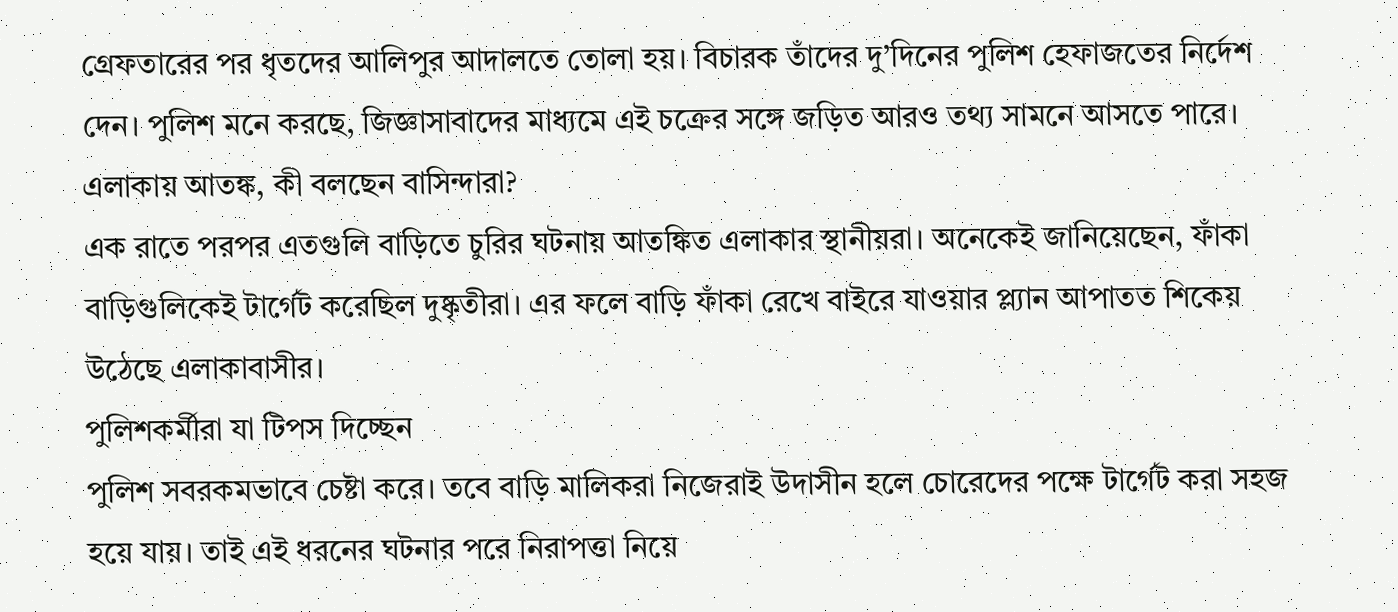গ্রেফতারের পর ধৃতদের আলিপুর আদালতে তোলা হয়। বিচারক তাঁদের দু’দিনের পুলিশ হেফাজতের নির্দেশ দেন। পুলিশ মনে করছে, জিজ্ঞাসাবাদের মাধ্যমে এই চক্রের সঙ্গে জড়িত আরও তথ্য সামনে আসতে পারে।
এলাকায় আতঙ্ক, কী বলছেন বাসিন্দারা?
এক রাতে পরপর এতগুলি বাড়িতে চুরির ঘটনায় আতঙ্কিত এলাকার স্থানীয়রা। অনেকেই জানিয়েছেন, ফাঁকা বাড়িগুলিকেই টার্গেট করেছিল দুষ্কৃতীরা। এর ফলে বাড়ি ফাঁকা রেখে বাইরে যাওয়ার প্ল্যান আপাতত শিকেয় উঠেছে এলাকাবাসীর।
পুলিশকর্মীরা যা টিপস দিচ্ছেন
পুলিশ সবরকমভাবে চেষ্টা করে। তবে বাড়ি মালিকরা নিজেরাই উদাসীন হলে চোরেদের পক্ষে টার্গেট করা সহজ হয়ে যায়। তাই এই ধরনের ঘটনার পরে নিরাপত্তা নিয়ে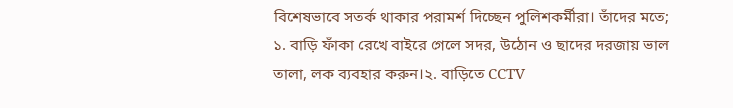বিশেষভাবে সতর্ক থাকার পরামর্শ দিচ্ছেন পুলিশকর্মীরা। তাঁদের মতে;
১. বাড়ি ফাঁকা রেখে বাইরে গেলে সদর, উঠোন ও ছাদের দরজায় ভাল তালা, লক ব্যবহার করুন।২. বাড়িতে CCTV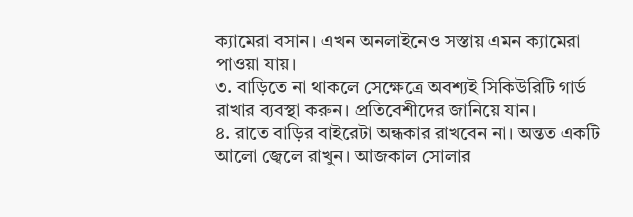ক্যামেরা বসান। এখন অনলাইনেও সস্তায় এমন ক্যামেরা পাওয়া যায়।
৩. বাড়িতে না থাকলে সেক্ষেত্রে অবশ্যই সিকিউরিটি গার্ড রাখার ব্যবস্থা করুন। প্রতিবেশীদের জানিয়ে যান।
৪. রাতে বাড়ির বাইরেটা অন্ধকার রাখবেন না। অন্তত একটি আলো জ্বেলে রাখুন। আজকাল সোলার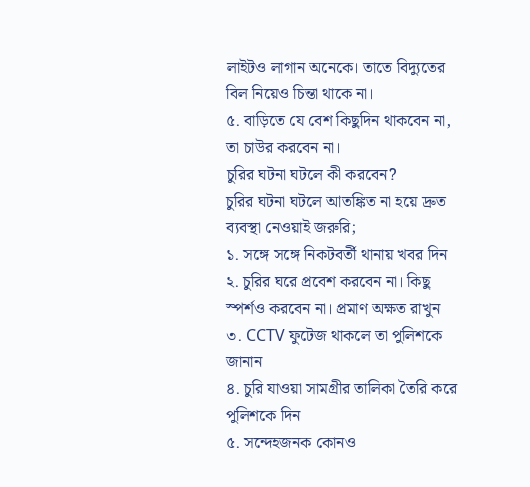লাইটও লাগান অনেকে। তাতে বিদ্যুতের বিল নিয়েও চিন্তা থাকে না।
৫. বাড়িতে যে বেশ কিছুদিন থাকবেন না, তা চাউর করবেন না।
চুরির ঘটনা ঘটলে কী করবেন?
চুরির ঘটনা ঘটলে আতঙ্কিত না হয়ে দ্রুত ব্যবস্থা নেওয়াই জরুরি;
১. সঙ্গে সঙ্গে নিকটবর্তী থানায় খবর দিন
২. চুরির ঘরে প্রবেশ করবেন না। কিছু স্পর্শও করবেন না। প্রমাণ অক্ষত রাখুন
৩. CCTV ফুটেজ থাকলে তা পুলিশকে জানান
৪. চুরি যাওয়া সামগ্রীর তালিকা তৈরি করে পুলিশকে দিন
৫. সন্দেহজনক কোনও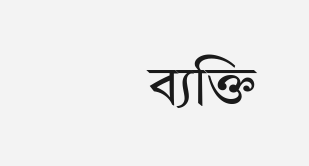ব্যক্তি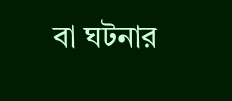বা ঘটনার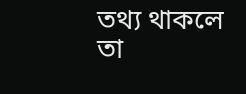তথ্য থাকলে তা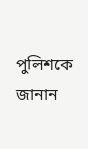পুলিশকে জানান